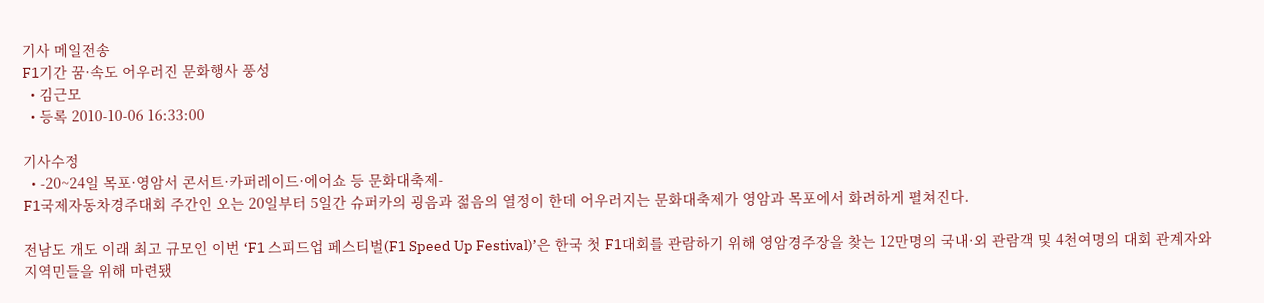기사 메일전송
F1기간 꿈·속도 어우러진 문화행사 풍성
  • 김근모
  • 등록 2010-10-06 16:33:00

기사수정
  • -20~24일 목포·영암서 콘서트·카퍼레이드·에어쇼 등 문화대축제-
F1국제자동차경주대회 주간인 오는 20일부터 5일간 슈퍼카의 굉음과 젊음의 열정이 한데 어우러지는 문화대축제가 영암과 목포에서 화려하게 펼쳐진다.

전남도 개도 이래 최고 규모인 이번 ‘F1 스피드업 페스티벌(F1 Speed Up Festival)’은 한국 첫 F1대회를 관람하기 위해 영암경주장을 찾는 12만명의 국내·외 관람객 및 4천여명의 대회 관계자와 지역민들을 위해 마련됐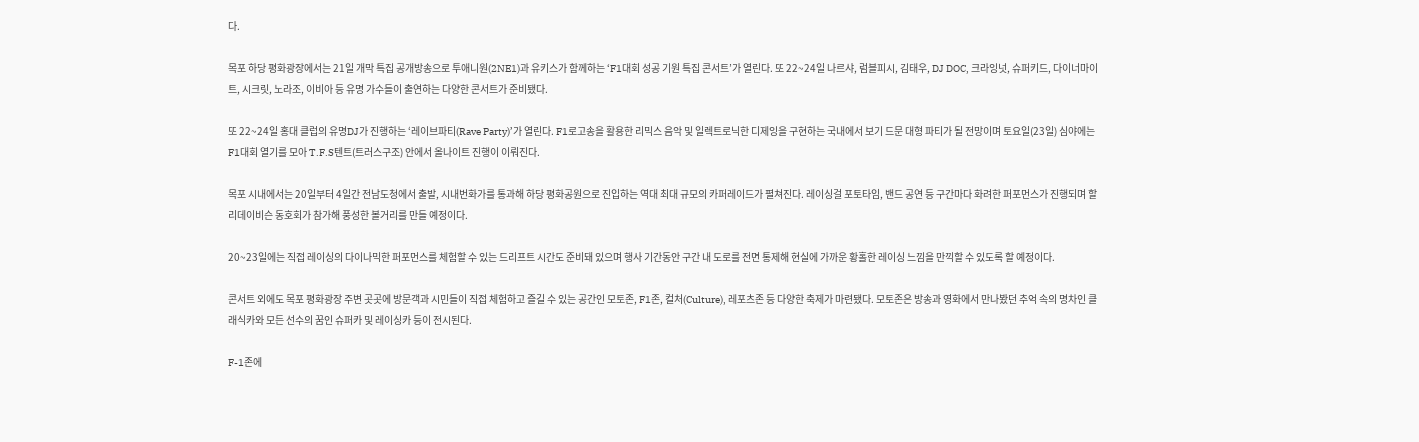다.

목포 하당 평화광장에서는 21일 개막 특집 공개방송으로 투애니원(2NE1)과 유키스가 함께하는 ‘F1대회 성공 기원 특집 콘서트’가 열린다. 또 22~24일 나르샤, 럼블피시, 김태우, DJ DOC, 크라잉넛, 슈퍼키드, 다이너마이트, 시크릿, 노라조, 이비아 등 유명 가수들이 출연하는 다양한 콘서트가 준비됐다.

또 22~24일 홍대 클럽의 유명DJ가 진행하는 ‘레이브파티(Rave Party)’가 열린다. F1로고송을 활용한 리믹스 음악 및 일렉트로닉한 디제잉을 구현하는 국내에서 보기 드문 대형 파티가 될 전망이며 토요일(23일) 심야에는 F1대회 열기를 모아 T.F.S텐트(트러스구조) 안에서 올나이트 진행이 이뤄진다.

목포 시내에서는 20일부터 4일간 전남도청에서 출발, 시내번화가를 통과해 하당 평화공원으로 진입하는 역대 최대 규모의 카퍼레이드가 펼쳐진다. 레이싱걸 포토타임, 밴드 공연 등 구간마다 화려한 퍼포먼스가 진행되며 할리데이비슨 동호회가 참가해 풍성한 볼거리를 만들 예정이다.

20~23일에는 직접 레이싱의 다이나믹한 퍼포먼스를 체험할 수 있는 드리프트 시간도 준비돼 있으며 행사 기간동안 구간 내 도로를 전면 통제해 현실에 가까운 황홀한 레이싱 느낌을 만끽할 수 있도록 할 예정이다.

콘서트 외에도 목포 평화광장 주변 곳곳에 방문객과 시민들이 직접 체험하고 즐길 수 있는 공간인 모토존, F1존, 컬처(Culture), 레포츠존 등 다양한 축제가 마련됐다. 모토존은 방송과 영화에서 만나봤던 추억 속의 명차인 클래식카와 모든 선수의 꿈인 슈퍼카 및 레이싱카 등이 전시된다.

F-1존에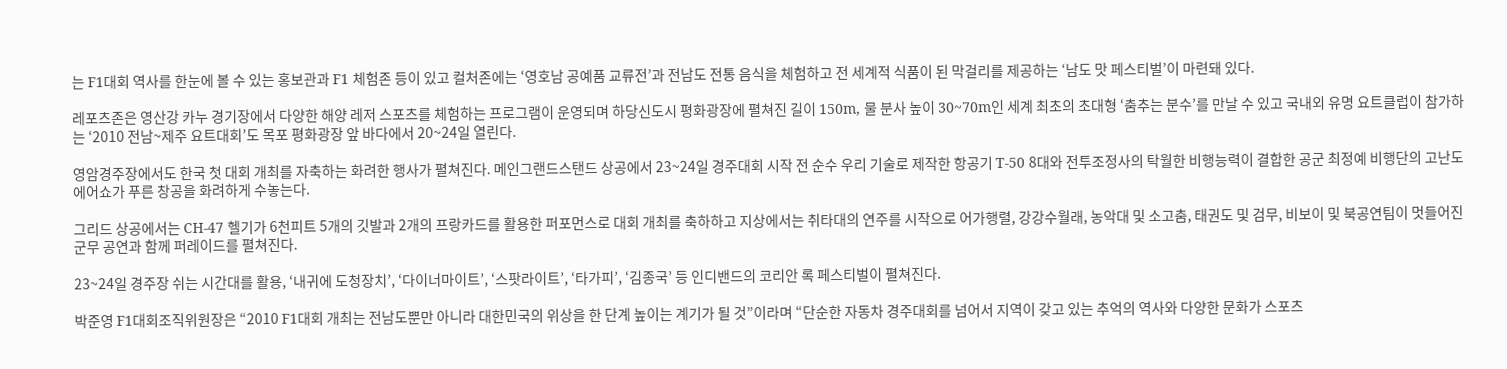는 F1대회 역사를 한눈에 볼 수 있는 홍보관과 F1 체험존 등이 있고 컬처존에는 ‘영호남 공예품 교류전’과 전남도 전통 음식을 체험하고 전 세계적 식품이 된 막걸리를 제공하는 ‘남도 맛 페스티벌’이 마련돼 있다.

레포츠존은 영산강 카누 경기장에서 다양한 해양 레저 스포츠를 체험하는 프로그램이 운영되며 하당신도시 평화광장에 펼쳐진 길이 150m, 물 분사 높이 30~70m인 세계 최초의 초대형 ‘춤추는 분수’를 만날 수 있고 국내외 유명 요트클럽이 참가하는 ‘2010 전남~제주 요트대회’도 목포 평화광장 앞 바다에서 20~24일 열린다.

영암경주장에서도 한국 첫 대회 개최를 자축하는 화려한 행사가 펼쳐진다. 메인그랜드스탠드 상공에서 23~24일 경주대회 시작 전 순수 우리 기술로 제작한 항공기 T-50 8대와 전투조정사의 탁월한 비행능력이 결합한 공군 최정예 비행단의 고난도 에어쇼가 푸른 창공을 화려하게 수놓는다.

그리드 상공에서는 CH-47 헬기가 6천피트 5개의 깃발과 2개의 프랑카드를 활용한 퍼포먼스로 대회 개최를 축하하고 지상에서는 취타대의 연주를 시작으로 어가행렬, 강강수월래, 농악대 및 소고춤, 태권도 및 검무, 비보이 및 북공연팀이 멋들어진 군무 공연과 함께 퍼레이드를 펼쳐진다.

23~24일 경주장 쉬는 시간대를 활용, ‘내귀에 도청장치’, ‘다이너마이트’, ‘스팟라이트’, ‘타가피’, ‘김종국’ 등 인디밴드의 코리안 록 페스티벌이 펼쳐진다.

박준영 F1대회조직위원장은 “2010 F1대회 개최는 전남도뿐만 아니라 대한민국의 위상을 한 단계 높이는 계기가 될 것”이라며 “단순한 자동차 경주대회를 넘어서 지역이 갖고 있는 추억의 역사와 다양한 문화가 스포츠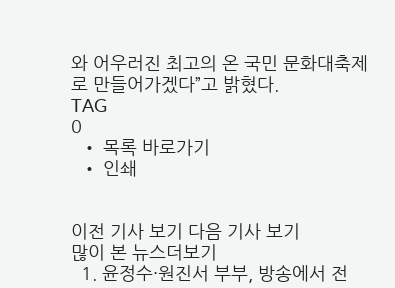와 어우러진 최고의 온 국민 문화대축제로 만들어가겠다”고 밝혔다.
TAG
0
  • 목록 바로가기
  • 인쇄


이전 기사 보기 다음 기사 보기
많이 본 뉴스더보기
  1. 윤정수·원진서 부부, 방송에서 전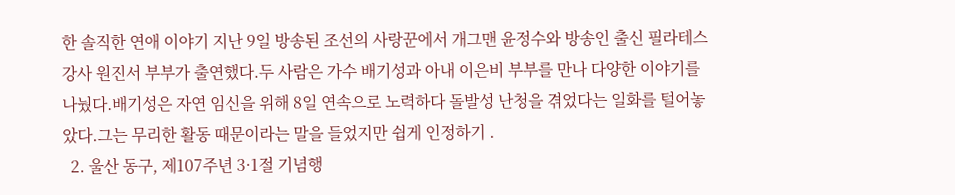한 솔직한 연애 이야기 지난 9일 방송된 조선의 사랑꾼에서 개그맨 윤정수와 방송인 출신 필라테스 강사 원진서 부부가 출연했다.두 사람은 가수 배기성과 아내 이은비 부부를 만나 다양한 이야기를 나눴다.배기성은 자연 임신을 위해 8일 연속으로 노력하다 돌발성 난청을 겪었다는 일화를 털어놓았다.그는 무리한 활동 때문이라는 말을 들었지만 쉽게 인정하기 .
  2. 울산 동구, 제107주년 3·1절 기념행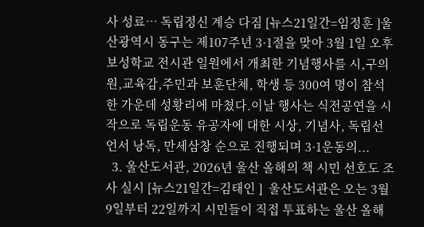사 성료… 독립정신 계승 다짐 [뉴스21일간=임정훈 ]울산광역시 동구는 제107주년 3·1절을 맞아 3월 1일 오후 보성학교 전시관 일원에서 개최한 기념행사를 시,구의원,교육감,주민과 보훈단체, 학생 등 300여 명이 참석한 가운데 성황리에 마쳤다.이날 행사는 식전공연을 시작으로 독립운동 유공자에 대한 시상, 기념사, 독립선언서 낭독, 만세삼창 순으로 진행되며 3·1운동의...
  3. 울산도서관, 2026년 울산 올해의 책 시민 선호도 조사 실시 [뉴스21일간=김태인 ]  울산도서관은 오는 3월 9일부터 22일까지 시민들이 직접 투표하는 울산 올해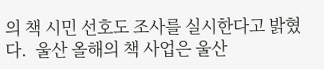의 책 시민 선호도 조사를 실시한다고 밝혔다.  울산 올해의 책 사업은 울산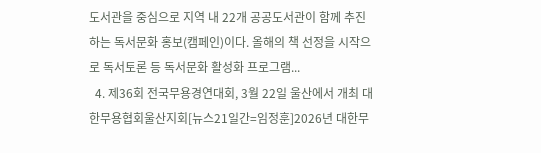도서관을 중심으로 지역 내 22개 공공도서관이 함께 추진하는 독서문화 홍보(캠페인)이다. 올해의 책 선정을 시작으로 독서토론 등 독서문화 활성화 프로그램...
  4. 제36회 전국무용경연대회, 3월 22일 울산에서 개최 대한무용협회울산지회[뉴스21일간=임정훈]2026년 대한무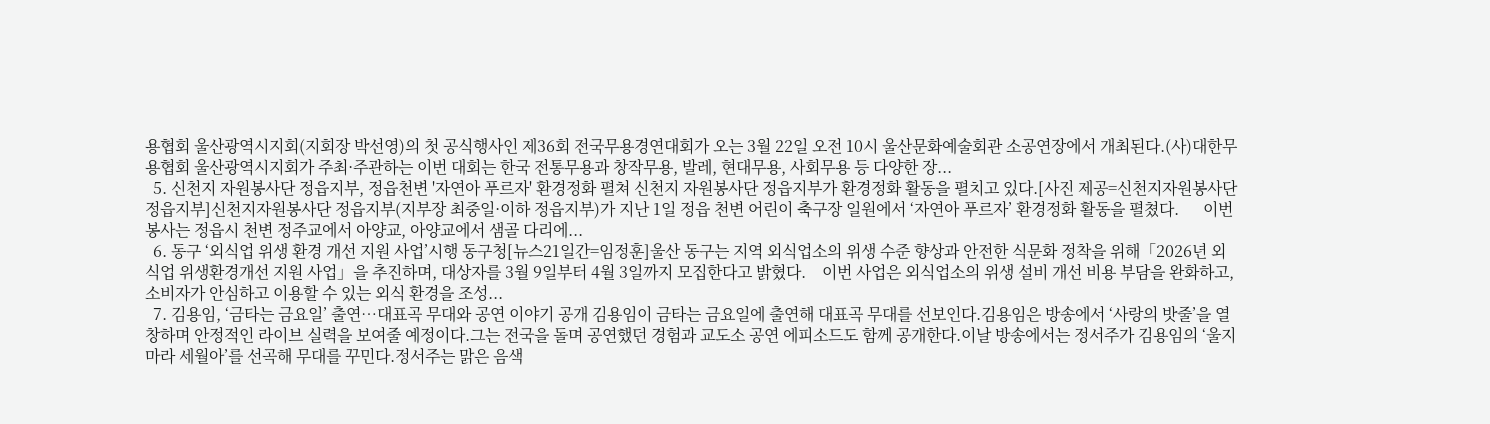용협회 울산광역시지회(지회장 박선영)의 첫 공식행사인 제36회 전국무용경연대회가 오는 3월 22일 오전 10시 울산문화예술회관 소공연장에서 개최된다.(사)대한무용협회 울산광역시지회가 주최·주관하는 이번 대회는 한국 전통무용과 창작무용, 발레, 현대무용, 사회무용 등 다양한 장...
  5. 신천지 자원봉사단 정읍지부, 정읍천변 '자연아 푸르자' 환경정화 펼쳐 신천지 자원봉사단 정읍지부가 환경정화 활동을 펼치고 있다.[사진 제공=신천지자원봉사단 정읍지부]신천지자원봉사단 정읍지부(지부장 최중일·이하 정읍지부)가 지난 1일 정읍 천변 어린이 축구장 일원에서 ‘자연아 푸르자’ 환경정화 활동을 펼쳤다.      이번 봉사는 정읍시 천변 정주교에서 아양교, 아양교에서 샘골 다리에...
  6. 동구 ‘외식업 위생 환경 개선 지원 사업’시행 동구청[뉴스21일간=임정훈]울산 동구는 지역 외식업소의 위생 수준 향상과 안전한 식문화 정착을 위해「2026년 외식업 위생환경개선 지원 사업」을 추진하며, 대상자를 3월 9일부터 4월 3일까지 모집한다고 밝혔다.    이번 사업은 외식업소의 위생 설비 개선 비용 부담을 완화하고, 소비자가 안심하고 이용할 수 있는 외식 환경을 조성...
  7. 김용임, ‘금타는 금요일’ 출연…대표곡 무대와 공연 이야기 공개 김용임이 금타는 금요일에 출연해 대표곡 무대를 선보인다.김용임은 방송에서 ‘사랑의 밧줄’을 열창하며 안정적인 라이브 실력을 보여줄 예정이다.그는 전국을 돌며 공연했던 경험과 교도소 공연 에피소드도 함께 공개한다.이날 방송에서는 정서주가 김용임의 ‘울지마라 세월아’를 선곡해 무대를 꾸민다.정서주는 맑은 음색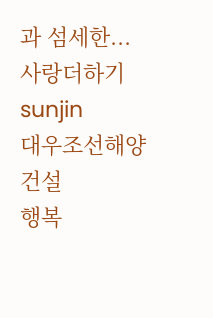과 섬세한...
사랑더하기
sunjin
대우조선해양건설
행복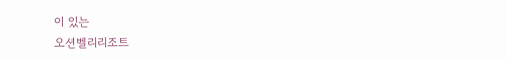이 있는
오션벨리리조트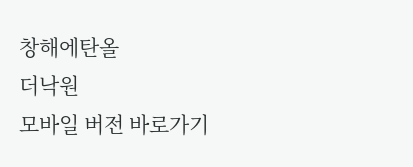창해에탄올
더낙원
모바일 버전 바로가기